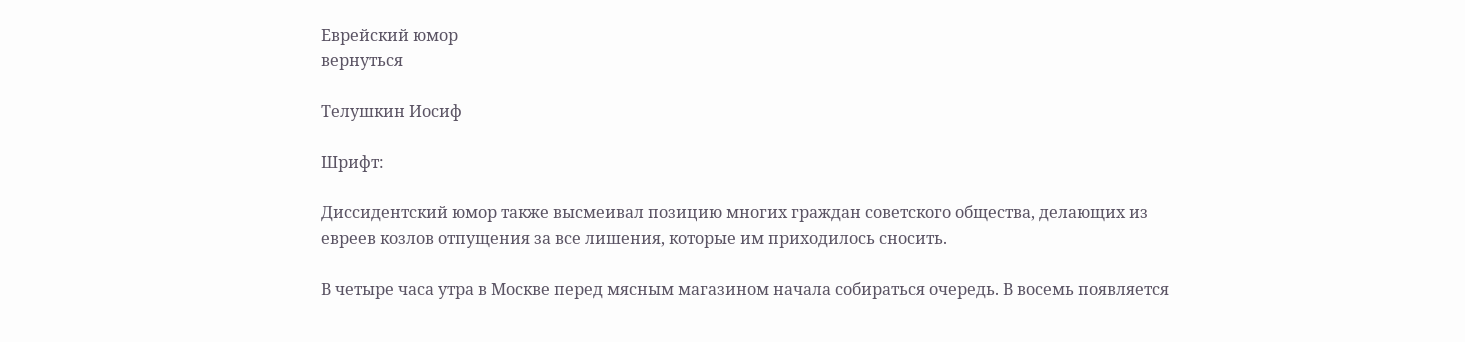Еврейский юмор
вернуться

Телушкин Иосиф

Шрифт:

Диссидентский юмор также высмеивал позицию многих граждан советского общества, делающих из евреев козлов отпущения за все лишения, которые им приходилось сносить.

В четыре часа утра в Москве перед мясным магазином начала собираться очередь. В восемь появляется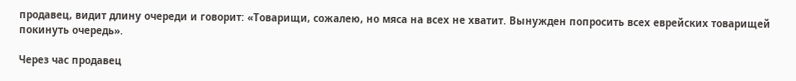продавец, видит длину очереди и говорит: «Товарищи, сожалею, но мяса на всех не хватит. Вынужден попросить всех еврейских товарищей покинуть очередь».

Через час продавец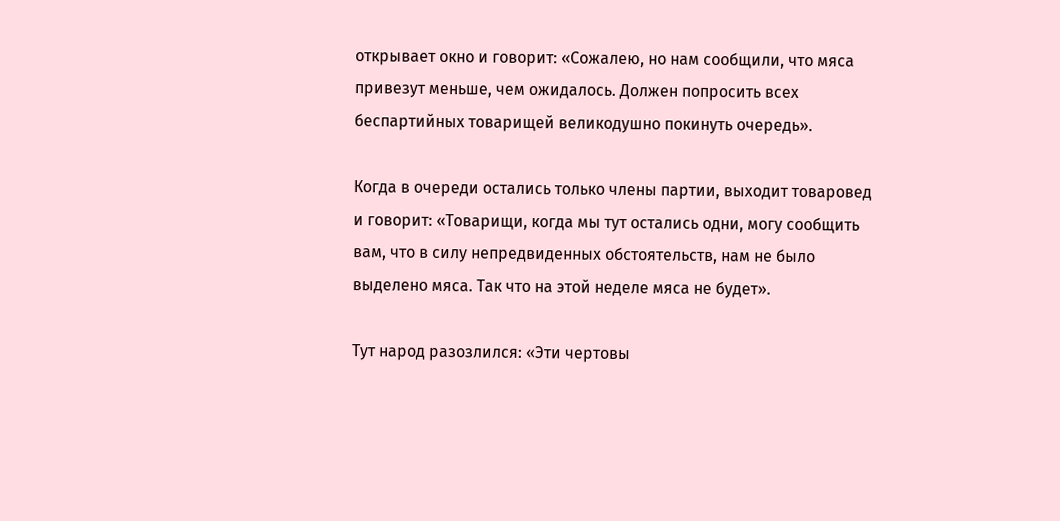открывает окно и говорит: «Сожалею, но нам сообщили, что мяса привезут меньше, чем ожидалось. Должен попросить всех беспартийных товарищей великодушно покинуть очередь».

Когда в очереди остались только члены партии, выходит товаровед и говорит: «Товарищи, когда мы тут остались одни, могу сообщить вам, что в силу непредвиденных обстоятельств, нам не было выделено мяса. Так что на этой неделе мяса не будет».

Тут народ разозлился: «Эти чертовы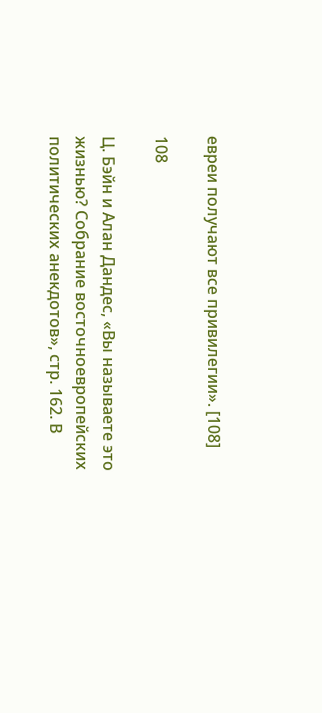евреи получают все привилегии». [108]

108

Ц. Бэйн и Алан Дандес, «Вы называете это жизнью? Собрание восточноевропейских политических анекдотов», стр. 162. В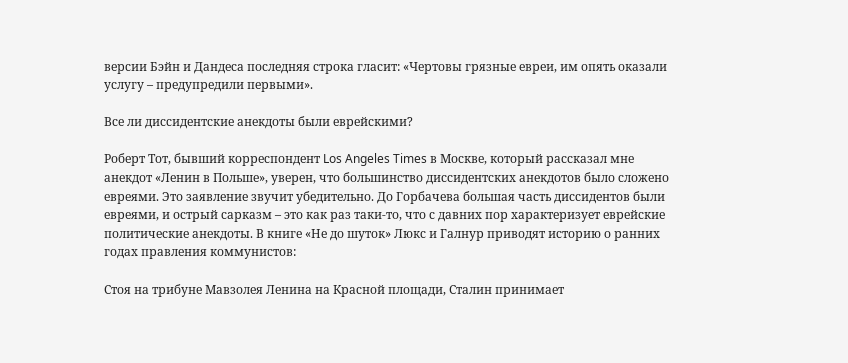версии Бэйн и Дандеса последняя строка гласит: «Чертовы грязные евреи, им опять оказали услугу – предупредили первыми».

Все ли диссидентские анекдоты были еврейскими?

Роберт Тот, бывший корреспондент Los Angeles Times в Москве, который рассказал мне анекдот «Ленин в Польше», уверен, что большинство диссидентских анекдотов было сложено евреями. Это заявление звучит убедительно. До Горбачева большая часть диссидентов были евреями, и острый сарказм – это как раз таки-то, что с давних пор характеризует еврейские политические анекдоты. В книге «Не до шуток» Люкс и Галнур приводят историю о ранних годах правления коммунистов:

Стоя на трибуне Мавзолея Ленина на Красной площади, Сталин принимает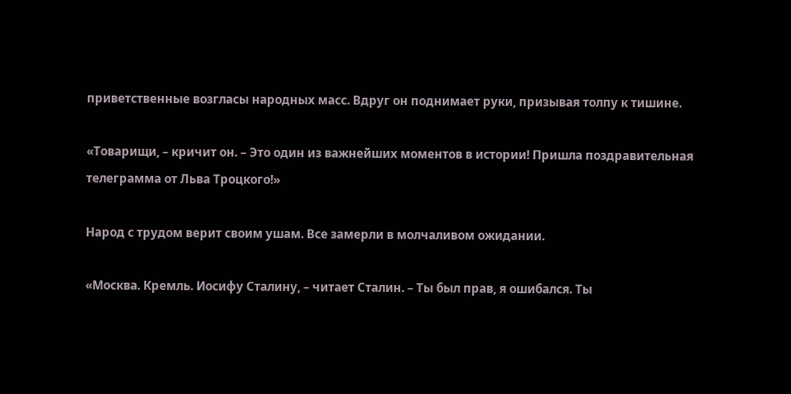приветственные возгласы народных масс. Вдруг он поднимает руки, призывая толпу к тишине.

«Товарищи, – кричит он. – Это один из важнейших моментов в истории! Пришла поздравительная телеграмма от Льва Троцкого!»

Народ с трудом верит своим ушам. Все замерли в молчаливом ожидании.

«Москва. Кремль. Иосифу Сталину, – читает Сталин. – Ты был прав, я ошибался. Ты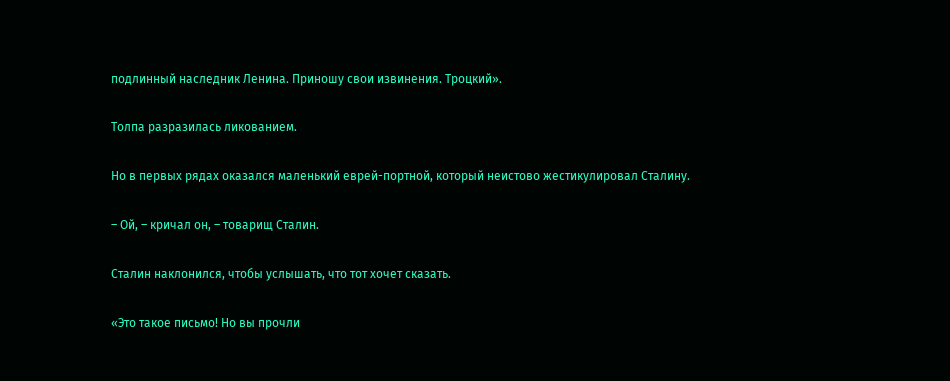подлинный наследник Ленина. Приношу свои извинения. Троцкий».

Толпа разразилась ликованием.

Но в первых рядах оказался маленький еврей-портной, который неистово жестикулировал Сталину.

– Ой, – кричал он, – товарищ Сталин.

Сталин наклонился, чтобы услышать, что тот хочет сказать.

«Это такое письмо! Но вы прочли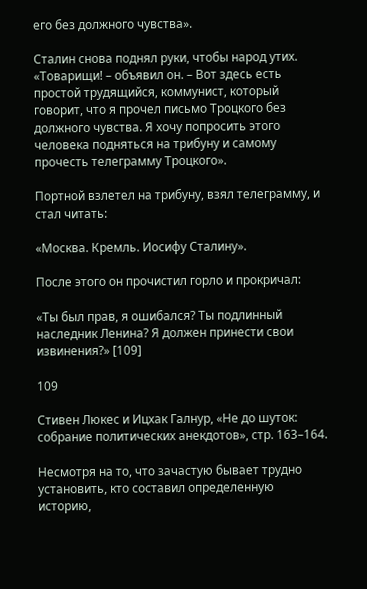его без должного чувства».

Сталин снова поднял руки, чтобы народ утих. «Товарищи! – объявил он. – Вот здесь есть простой трудящийся, коммунист, который говорит, что я прочел письмо Троцкого без должного чувства. Я хочу попросить этого человека подняться на трибуну и самому прочесть телеграмму Троцкого».

Портной взлетел на трибуну, взял телеграмму, и стал читать:

«Москва. Кремль. Иосифу Сталину».

После этого он прочистил горло и прокричал:

«Ты был прав, я ошибался? Ты подлинный наследник Ленина? Я должен принести свои извинения?» [109]

109

Стивен Люкес и Ицхак Галнур, «Не до шуток: собрание политических анекдотов», стр. 163–164.

Несмотря на то, что зачастую бывает трудно установить, кто составил определенную историю,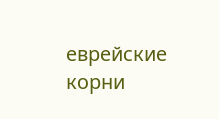еврейские корни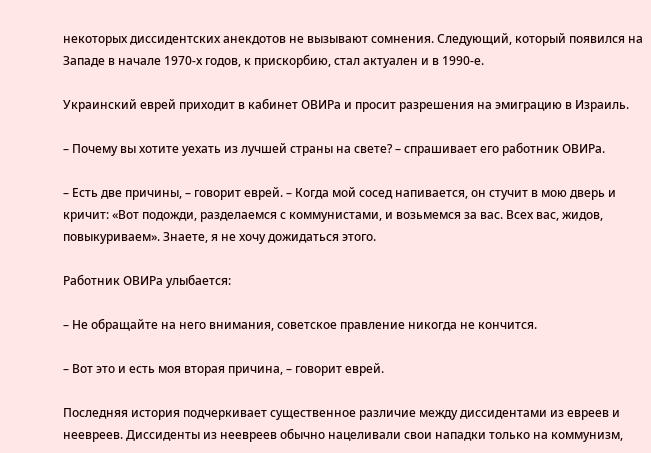некоторых диссидентских анекдотов не вызывают сомнения. Следующий, который появился на Западе в начале 1970-х годов, к прискорбию, стал актуален и в 1990-е.

Украинский еврей приходит в кабинет ОВИРа и просит разрешения на эмиграцию в Израиль.

– Почему вы хотите уехать из лучшей страны на свете? – спрашивает его работник ОВИРа.

– Есть две причины, – говорит еврей. – Когда мой сосед напивается, он стучит в мою дверь и кричит: «Вот подожди, разделаемся с коммунистами, и возьмемся за вас. Всех вас, жидов, повыкуриваем». Знаете, я не хочу дожидаться этого.

Работник ОВИРа улыбается:

– Не обращайте на него внимания, советское правление никогда не кончится.

– Вот это и есть моя вторая причина, – говорит еврей.

Последняя история подчеркивает существенное различие между диссидентами из евреев и неевреев. Диссиденты из неевреев обычно нацеливали свои нападки только на коммунизм,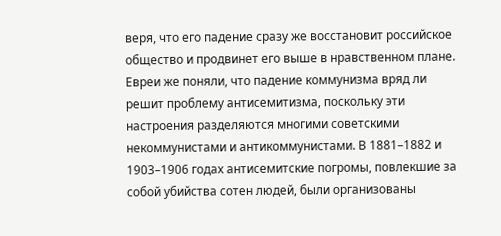веря, что его падение сразу же восстановит российское общество и продвинет его выше в нравственном плане. Евреи же поняли, что падение коммунизма вряд ли решит проблему антисемитизма, поскольку эти настроения разделяются многими советскими некоммунистами и антикоммунистами. В 1881–1882 и 1903–1906 годах антисемитские погромы, повлекшие за собой убийства сотен людей, были организованы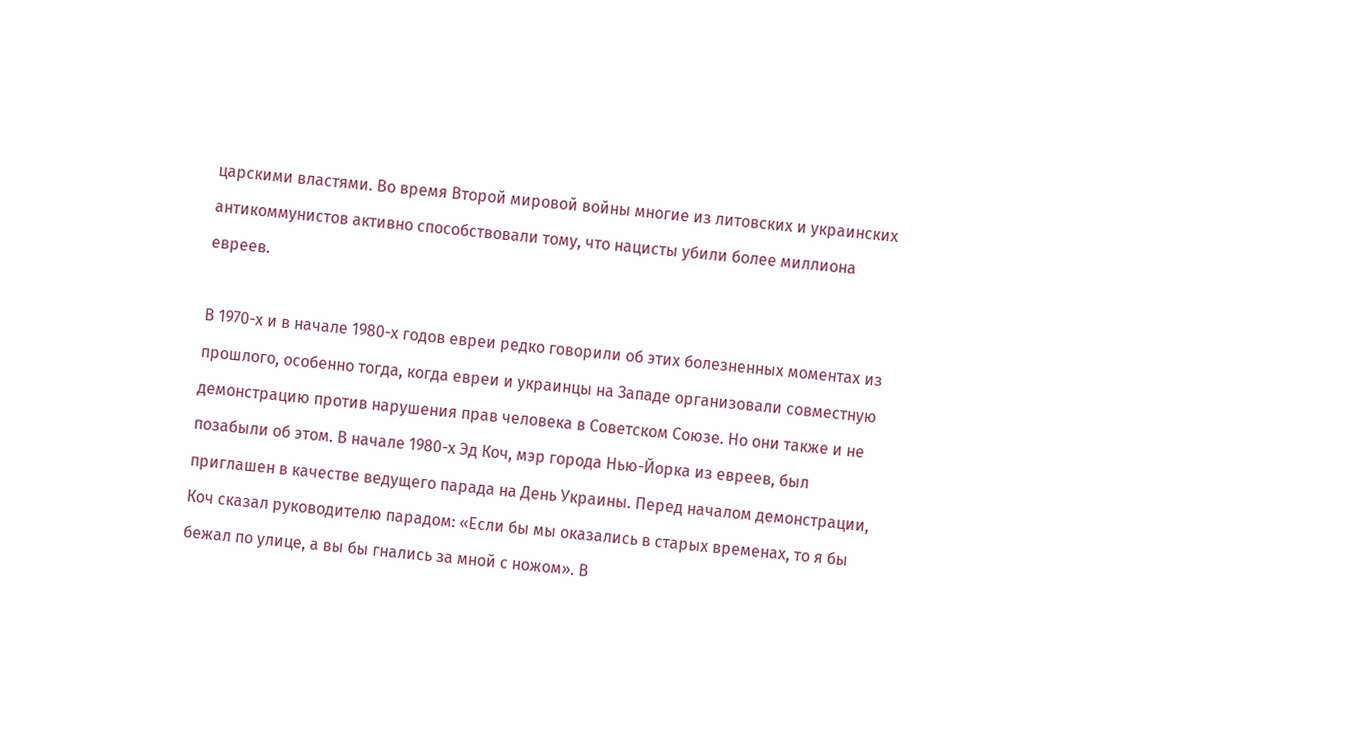царскими властями. Во время Второй мировой войны многие из литовских и украинских антикоммунистов активно способствовали тому, что нацисты убили более миллиона евреев.

В 1970-х и в начале 1980-х годов евреи редко говорили об этих болезненных моментах из прошлого, особенно тогда, когда евреи и украинцы на Западе организовали совместную демонстрацию против нарушения прав человека в Советском Союзе. Но они также и не позабыли об этом. В начале 1980-х Эд Коч, мэр города Нью-Йорка из евреев, был приглашен в качестве ведущего парада на День Украины. Перед началом демонстрации, Коч сказал руководителю парадом: «Если бы мы оказались в старых временах, то я бы бежал по улице, а вы бы гнались за мной с ножом». В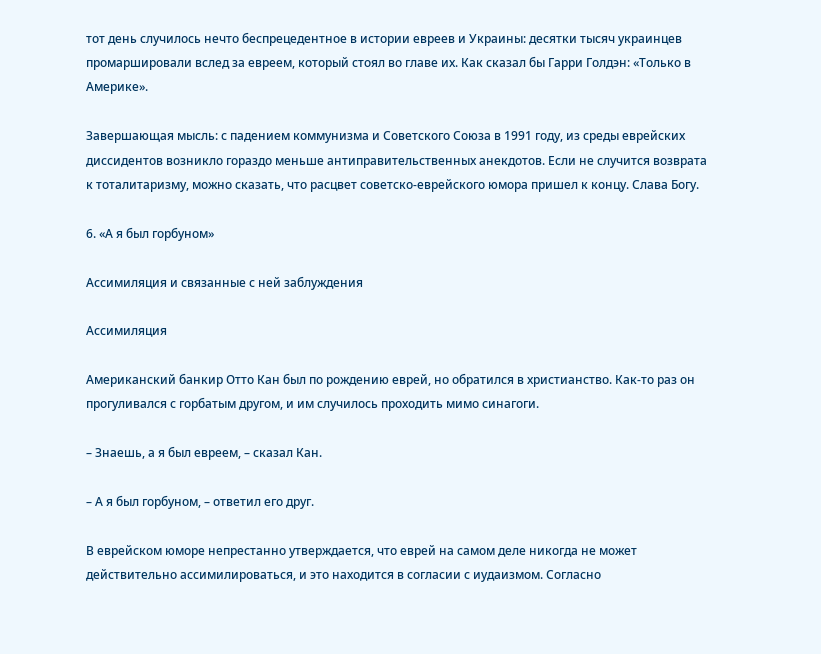тот день случилось нечто беспрецедентное в истории евреев и Украины: десятки тысяч украинцев промаршировали вслед за евреем, который стоял во главе их. Как сказал бы Гарри Голдэн: «Только в Америке».

Завершающая мысль: с падением коммунизма и Советского Союза в 1991 году, из среды еврейских диссидентов возникло гораздо меньше антиправительственных анекдотов. Если не случится возврата к тоталитаризму, можно сказать, что расцвет советско-еврейского юмора пришел к концу. Слава Богу.

6. «А я был горбуном»

Ассимиляция и связанные с ней заблуждения

Ассимиляция

Американский банкир Отто Кан был по рождению еврей, но обратился в христианство. Как-то раз он прогуливался с горбатым другом, и им случилось проходить мимо синагоги.

– Знаешь, а я был евреем, – сказал Кан.

– А я был горбуном, – ответил его друг.

В еврейском юморе непрестанно утверждается, что еврей на самом деле никогда не может действительно ассимилироваться, и это находится в согласии с иудаизмом. Согласно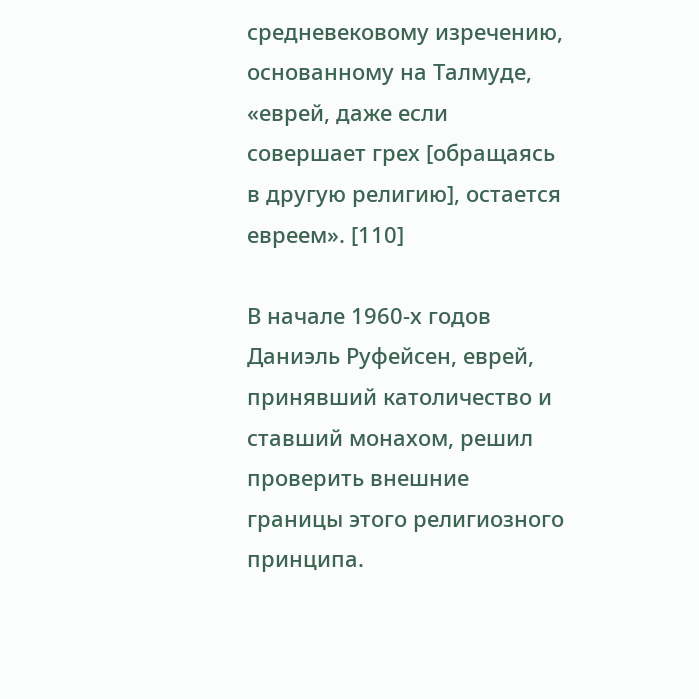средневековому изречению, основанному на Талмуде, «еврей, даже если совершает грех [обращаясь в другую религию], остается евреем». [110]

В начале 1960-х годов Даниэль Руфейсен, еврей, принявший католичество и ставший монахом, решил проверить внешние границы этого религиозного принципа.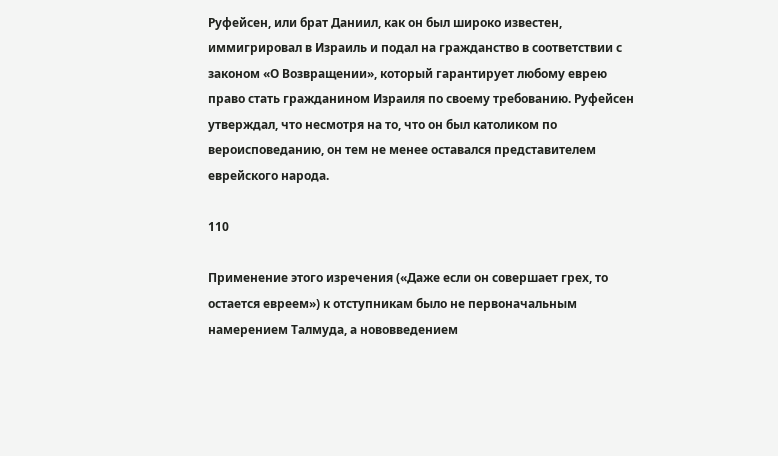Руфейсен, или брат Даниил, как он был широко известен, иммигрировал в Израиль и подал на гражданство в соответствии с законом «О Возвращении», который гарантирует любому еврею право стать гражданином Израиля по своему требованию. Руфейсен утверждал, что несмотря на то, что он был католиком по вероисповеданию, он тем не менее оставался представителем еврейского народа.

110

Применение этого изречения («Даже если он совершает грех, то остается евреем») к отступникам было не первоначальным намерением Талмуда, а нововведением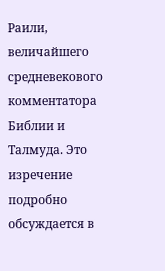Раили, величайшего средневекового комментатора Библии и Талмуда. Это изречение подробно обсуждается в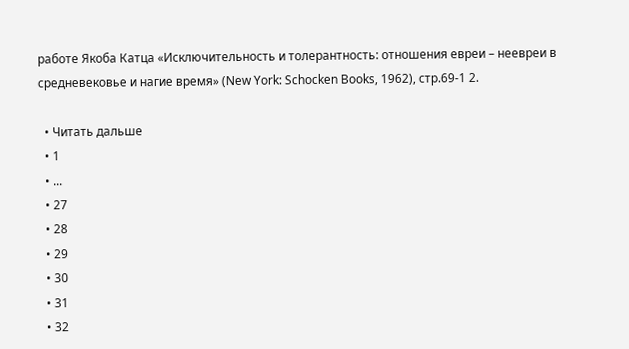работе Якоба Катца «Исключительность и толерантность: отношения евреи – неевреи в средневековье и нагие время» (New York: Schocken Books, 1962), стр.69-1 2.

  • Читать дальше
  • 1
  • ...
  • 27
  • 28
  • 29
  • 30
  • 31
  • 32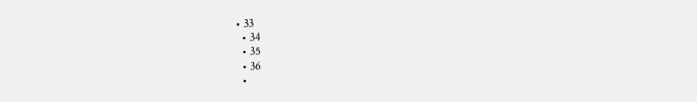• 33
  • 34
  • 35
  • 36
  •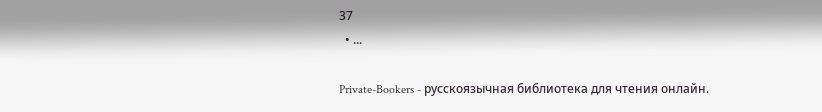37
  • ...

Private-Bookers - русскоязычная библиотека для чтения онлайн.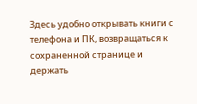Здесь удобно открывать книги с телефона и ПК, возвращаться к сохраненной странице и держать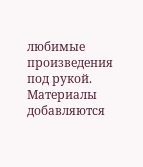любимые произведения под рукой. Материалы добавляются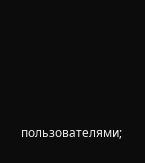пользователями;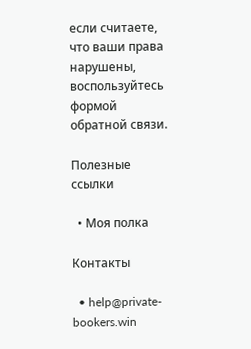если считаете, что ваши права нарушены, воспользуйтесь формой обратной связи.

Полезные ссылки

  • Моя полка

Контакты

  • help@private-bookers.win